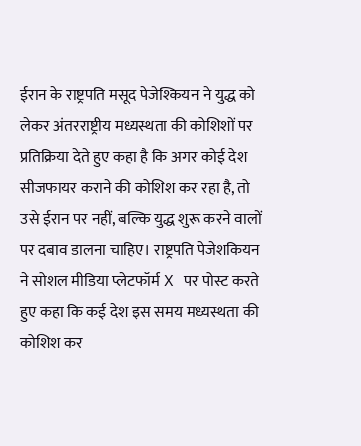ईरान के राष्ट्रपति मसूद पेजेश्कियन ने युद्ध को लेकर अंतरराष्ट्रीय मध्यस्थता की कोशिशों पर प्रतिक्रिया देते हुए कहा है कि अगर कोई देश सीजफायर कराने की कोशिश कर रहा है, तो उसे ईरान पर नहीं, बल्कि युद्ध शुरू करने वालों पर दबाव डालना चाहिए। राष्ट्रपति पेजेशकियन ने सोशल मीडिया प्लेटफॉर्म X पर पोस्ट करते हुए कहा कि कई देश इस समय मध्यस्थता की कोशिश कर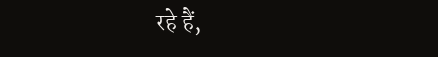रहे हैं,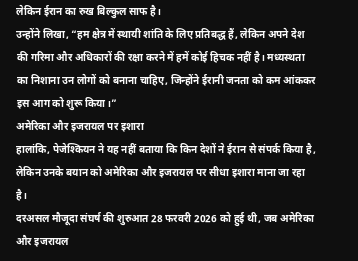लेकिन ईरान का रुख बिल्कुल साफ है।
उन्होंने लिखा, “हम क्षेत्र में स्थायी शांति के लिए प्रतिबद्ध हैं, लेकिन अपने देश की गरिमा और अधिकारों की रक्षा करने में हमें कोई हिचक नहीं है। मध्यस्थता का निशाना उन लोगों को बनाना चाहिए, जिन्होंने ईरानी जनता को कम आंककर इस आग को शुरू किया।”
अमेरिका और इजरायल पर इशारा
हालांकि, पेजेश्कियन ने यह नहीं बताया कि किन देशों ने ईरान से संपर्क किया है, लेकिन उनके बयान को अमेरिका और इजरायल पर सीधा इशारा माना जा रहा है।
दरअसल मौजूदा संघर्ष की शुरुआत 28 फरवरी 2026 को हुई थी, जब अमेरिका और इजरायल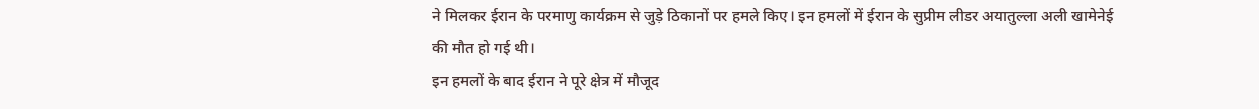ने मिलकर ईरान के परमाणु कार्यक्रम से जुड़े ठिकानों पर हमले किए। इन हमलों में ईरान के सुप्रीम लीडर अयातुल्ला अली खामेनेई की मौत हो गई थी।
इन हमलों के बाद ईरान ने पूरे क्षेत्र में मौजूद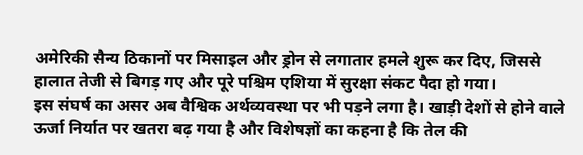अमेरिकी सैन्य ठिकानों पर मिसाइल और ड्रोन से लगातार हमले शुरू कर दिए, जिससे हालात तेजी से बिगड़ गए और पूरे पश्चिम एशिया में सुरक्षा संकट पैदा हो गया।
इस संघर्ष का असर अब वैश्विक अर्थव्यवस्था पर भी पड़ने लगा है। खाड़ी देशों से होने वाले ऊर्जा निर्यात पर खतरा बढ़ गया है और विशेषज्ञों का कहना है कि तेल की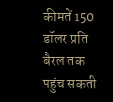कीमतें 150 डॉलर प्रति बैरल तक पहुंच सकती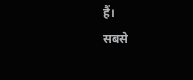हैं।
सबसे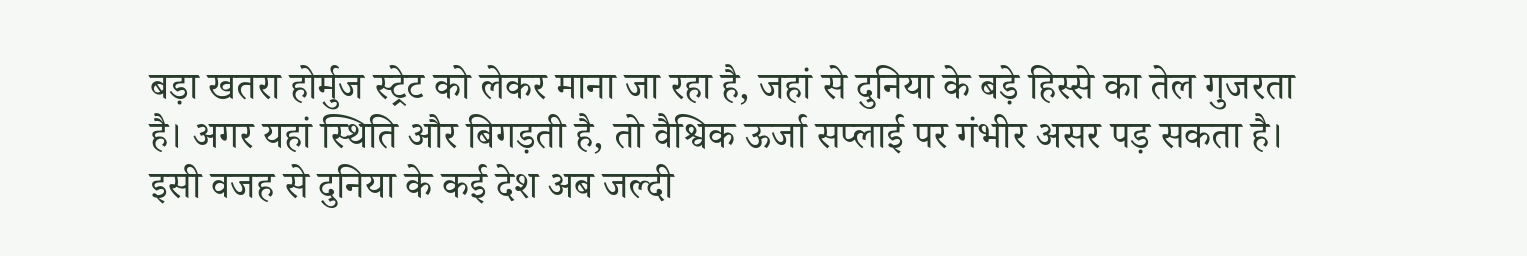बड़ा खतरा होर्मुज स्ट्रेट को लेकर माना जा रहा है, जहां से दुनिया के बड़े हिस्से का तेल गुजरता है। अगर यहां स्थिति और बिगड़ती है, तो वैश्विक ऊर्जा सप्लाई पर गंभीर असर पड़ सकता है।
इसी वजह से दुनिया के कई देश अब जल्दी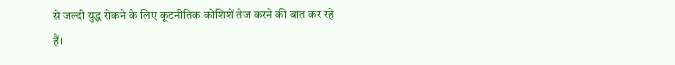से जल्दी युद्ध रोकने के लिए कूटनीतिक कोशिशें तेज करने की बात कर रहे हैं।